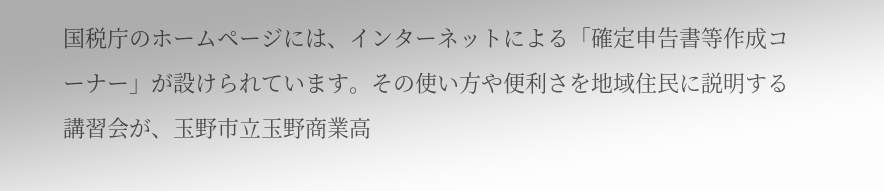国税庁のホームページには、インターネットによる「確定申告書等作成コーナー」が設けられています。その使い方や便利さを地域住民に説明する講習会が、玉野市立玉野商業高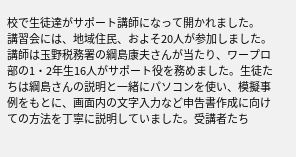校で生徒達がサポート講師になって開かれました。
講習会には、地域住民、およそ20人が参加しました。講師は玉野税務署の綱島康夫さんが当たり、ワープロ部の1・2年生16人がサポート役を務めました。生徒たちは綱島さんの説明と一緒にパソコンを使い、模擬事例をもとに、画面内の文字入力など申告書作成に向けての方法を丁寧に説明していました。受講者たち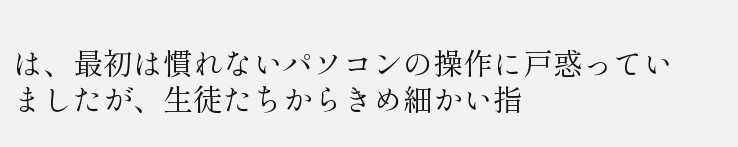は、最初は慣れないパソコンの操作に戸惑っていましたが、生徒たちからきめ細かい指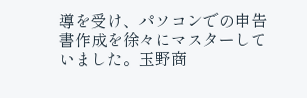導を受け、パソコンでの申告書作成を徐々にマスターしていました。玉野商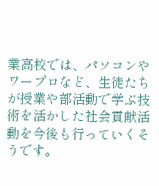業高校では、パソコンやワープロなど、生徒たちが授業や部活動で学ぶ技術を活かした社会貢献活動を今後も行っていくそうです。